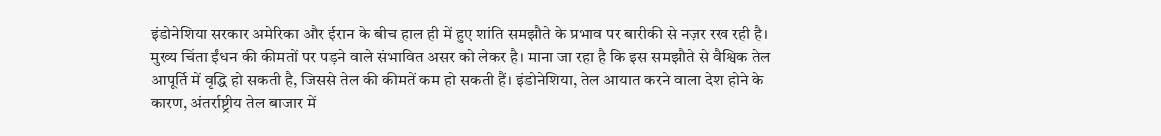इंडोनेशिया सरकार अमेरिका और ईरान के बीच हाल ही में हुए शांति समझौते के प्रभाव पर बारीकी से नज़र रख रही है। मुख्य चिंता ईंधन की कीमतों पर पड़ने वाले संभावित असर को लेकर है। माना जा रहा है कि इस समझौते से वैश्विक तेल आपूर्ति में वृद्धि हो सकती है, जिससे तेल की कीमतें कम हो सकती हैं। इंडोनेशिया, तेल आयात करने वाला देश होने के कारण, अंतर्राष्ट्रीय तेल बाजार में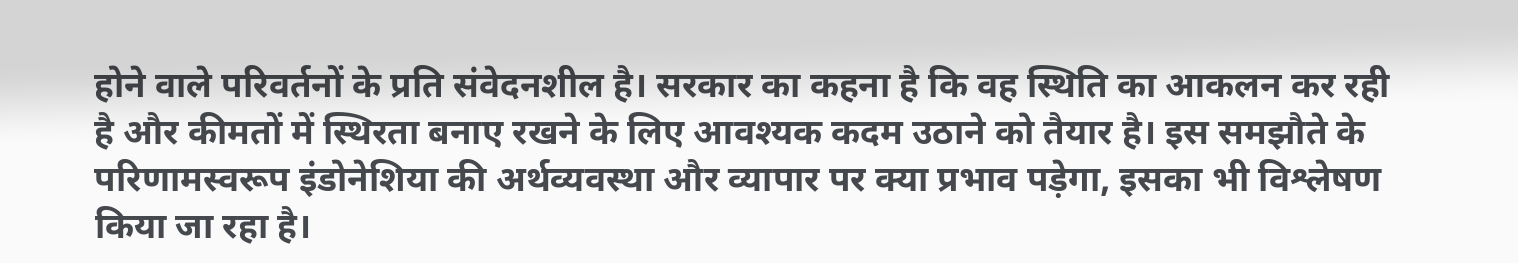होने वाले परिवर्तनों के प्रति संवेदनशील है। सरकार का कहना है कि वह स्थिति का आकलन कर रही है और कीमतों में स्थिरता बनाए रखने के लिए आवश्यक कदम उठाने को तैयार है। इस समझौते के परिणामस्वरूप इंडोनेशिया की अर्थव्यवस्था और व्यापार पर क्या प्रभाव पड़ेगा, इसका भी विश्लेषण किया जा रहा है।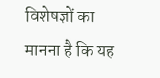विशेषज्ञों का मानना है कि यह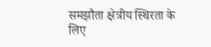समझौता क्षेत्रीय स्थिरता के लिए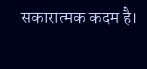सकारात्मक कदम है।